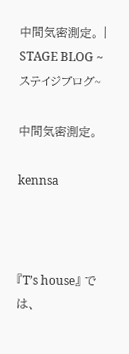中間気密測定。 | STAGE BLOG ~ステイジブログ~

中間気密測定。

kennsa



『T’s house』 では、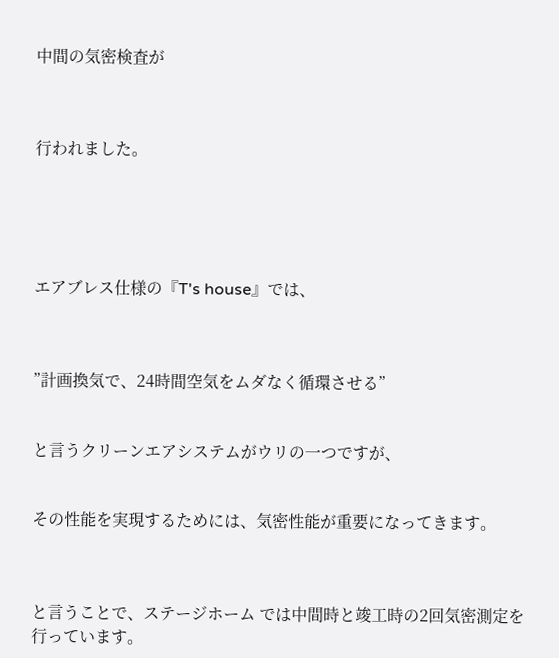中間の気密検査が



行われました。





エアブレス仕様の『T's house』では、



”計画換気で、24時間空気をムダなく循環させる”


と言うクリーンエアシステムがウリの一つですが、


その性能を実現するためには、気密性能が重要になってきます。



と言うことで、ステージホーム では中間時と竣工時の2回気密測定を行っています。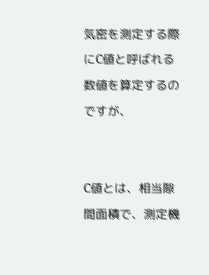気密を測定する際にC値と呼ばれる数値を算定するのですが、


C値とは、相当隙間面積で、測定機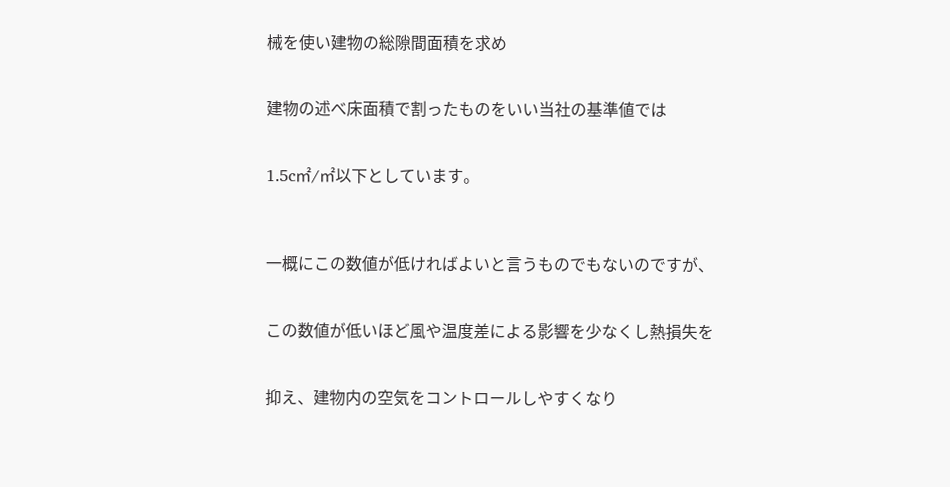械を使い建物の総隙間面積を求め


建物の述べ床面積で割ったものをいい当社の基準値では


1.5c㎡/㎡以下としています。



一概にこの数値が低ければよいと言うものでもないのですが、


この数値が低いほど風や温度差による影響を少なくし熱損失を


抑え、建物内の空気をコントロールしやすくなり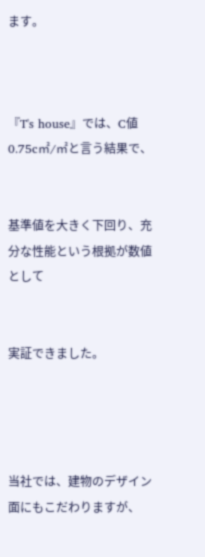ます。



『T's house』では、C値0.75c㎡/㎡と言う結果で、


基準値を大きく下回り、充分な性能という根拠が数値として


実証できました。




当社では、建物のデザイン面にもこだわりますが、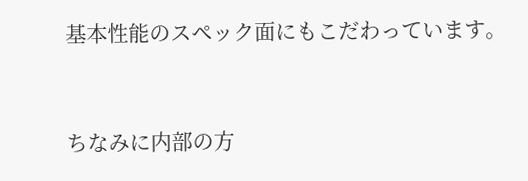基本性能のスペック面にもこだわっています。



ちなみに内部の方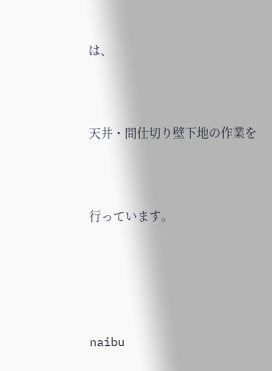は、



天井・間仕切り壁下地の作業を



行っています。





naibu